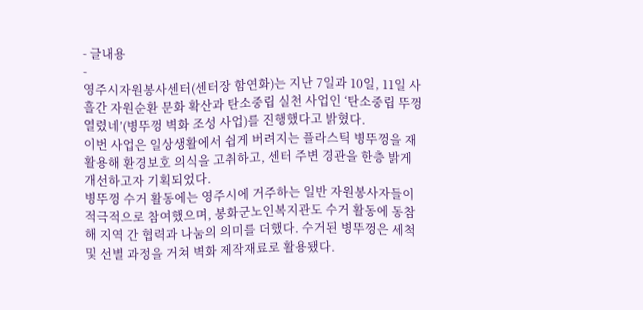- 글내용
-
영주시자원봉사센터(센터장 함연화)는 지난 7일과 10일, 11일 사흘간 자원순환 문화 확산과 탄소중립 실천 사업인 ‘탄소중립 뚜껑 열렸네’(병뚜껑 벽화 조성 사업)를 진행했다고 밝혔다.
이번 사업은 일상생활에서 쉽게 버려지는 플라스틱 병뚜껑을 재활용해 환경보호 의식을 고취하고, 센터 주변 경관을 한층 밝게 개선하고자 기획되었다.
병뚜껑 수거 활동에는 영주시에 거주하는 일반 자원봉사자들이 적극적으로 참여했으며, 봉화군노인복지관도 수거 활동에 동참해 지역 간 협력과 나눔의 의미를 더했다. 수거된 병뚜껑은 세척 및 선별 과정을 거쳐 벽화 제작재료로 활용됐다.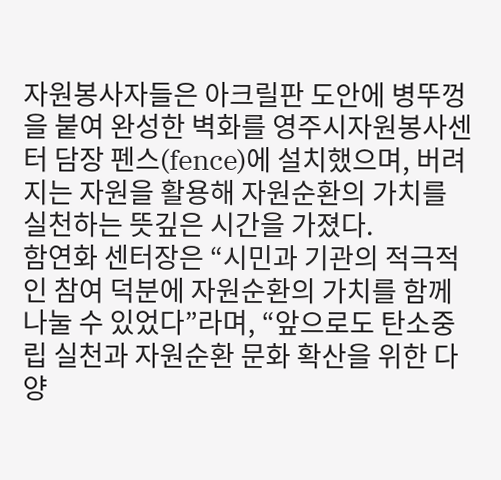자원봉사자들은 아크릴판 도안에 병뚜껑을 붙여 완성한 벽화를 영주시자원봉사센터 담장 펜스(fence)에 설치했으며, 버려지는 자원을 활용해 자원순환의 가치를 실천하는 뜻깊은 시간을 가졌다.
함연화 센터장은 “시민과 기관의 적극적인 참여 덕분에 자원순환의 가치를 함께 나눌 수 있었다”라며, “앞으로도 탄소중립 실천과 자원순환 문화 확산을 위한 다양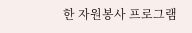한 자원봉사 프로그램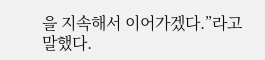을 지속해서 이어가겠다.”라고 말했다.